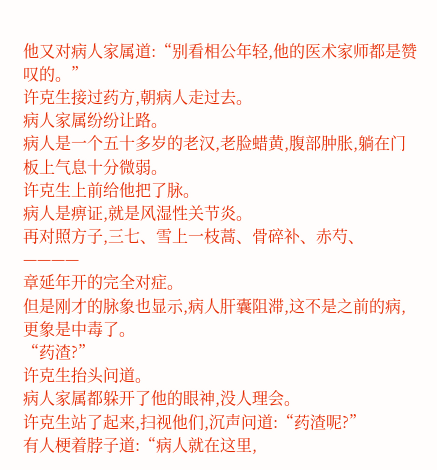他又对病人家属道:“别看相公年轻,他的医术家师都是赞叹的。”
许克生接过药方,朝病人走过去。
病人家属纷纷让路。
病人是一个五十多岁的老汉,老脸蜡黄,腹部肿胀,躺在门板上气息十分微弱。
许克生上前给他把了脉。
病人是痹证,就是风湿性关节炎。
再对照方子,三七、雪上一枝蒿、骨碎补、赤芍、————
章延年开的完全对症。
但是刚才的脉象也显示,病人肝囊阻滞,这不是之前的病,更象是中毒了。
“药渣?”
许克生抬头问道。
病人家属都躲开了他的眼神,没人理会。
许克生站了起来,扫视他们,沉声问道:“药渣呢?”
有人梗着脖子道:“病人就在这里,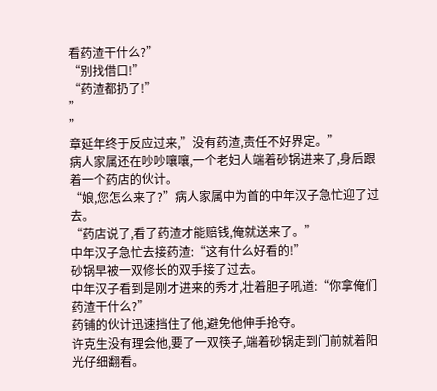看药渣干什么?”
“别找借口!”
“药渣都扔了!”
”
”
章延年终于反应过来,”没有药渣,责任不好界定。”
病人家属还在吵吵嚷嚷,一个老妇人端着砂锅进来了,身后跟着一个药店的伙计。
“娘,您怎么来了?”病人家属中为首的中年汉子急忙迎了过去。
“药店说了,看了药渣才能赔钱,俺就送来了。”
中年汉子急忙去接药渣:“这有什么好看的!”
砂锅早被一双修长的双手接了过去。
中年汉子看到是刚才进来的秀才,壮着胆子吼道:“你拿俺们药渣干什么?”
药铺的伙计迅速挡住了他,避免他伸手抢夺。
许克生没有理会他,要了一双筷子,端着砂锅走到门前就着阳光仔细翻看。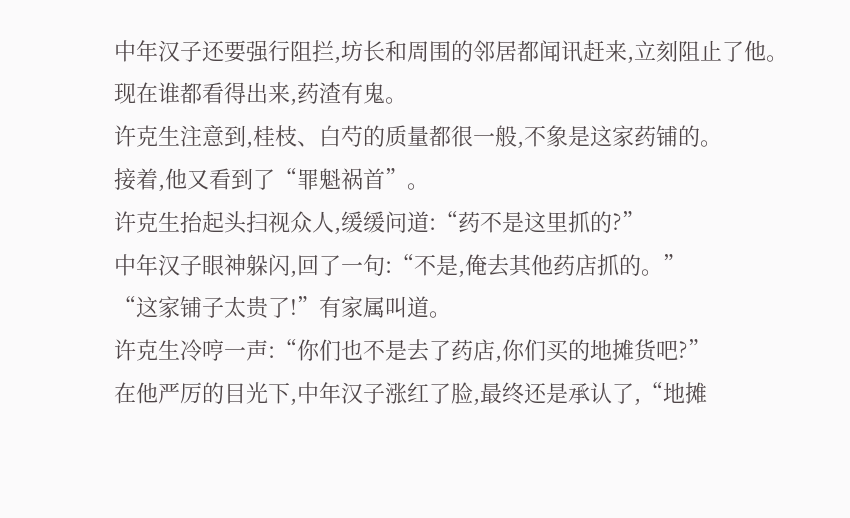中年汉子还要强行阻拦,坊长和周围的邻居都闻讯赶来,立刻阻止了他。
现在谁都看得出来,药渣有鬼。
许克生注意到,桂枝、白芍的质量都很一般,不象是这家药铺的。
接着,他又看到了“罪魁祸首”。
许克生抬起头扫视众人,缓缓问道:“药不是这里抓的?”
中年汉子眼神躲闪,回了一句:“不是,俺去其他药店抓的。”
“这家铺子太贵了!”有家属叫道。
许克生冷哼一声:“你们也不是去了药店,你们买的地摊货吧?”
在他严厉的目光下,中年汉子涨红了脸,最终还是承认了,“地摊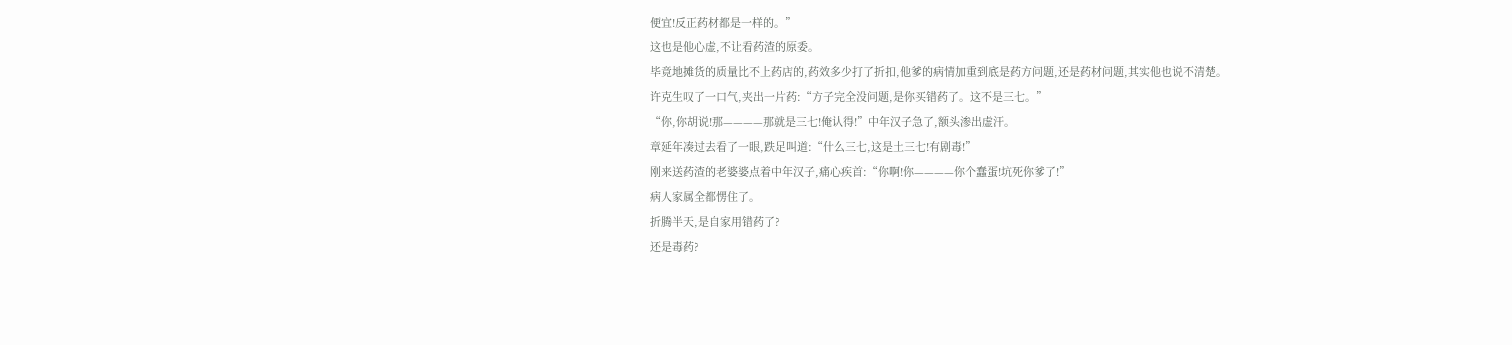便宜!反正药材都是一样的。”
这也是他心虚,不让看药渣的原委。
毕竟地摊货的质量比不上药店的,药效多少打了折扣,他爹的病情加重到底是药方问题,还是药材问题,其实他也说不清楚。
许克生叹了一口气,夹出一片药:“方子完全没问题,是你买错药了。这不是三七。”
“你,你胡说!那————那就是三七!俺认得!”中年汉子急了,额头渗出虚汗。
章延年凑过去看了一眼,跌足叫道:“什么三七,这是土三七!有剧毒!”
刚来送药渣的老婆婆点着中年汉子,痛心疾首:“你啊!你————你个蠢蛋!坑死你爹了!”
病人家属全都愣住了。
折腾半天,是自家用错药了?
还是毒药?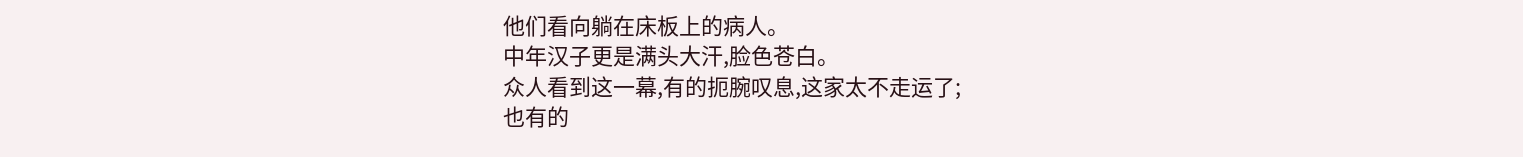他们看向躺在床板上的病人。
中年汉子更是满头大汗,脸色苍白。
众人看到这一幕,有的扼腕叹息,这家太不走运了;
也有的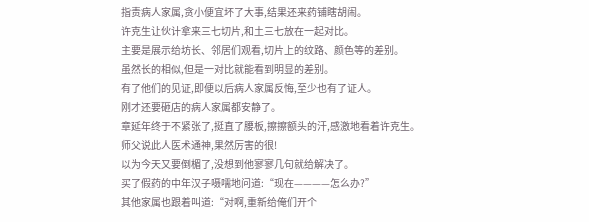指责病人家属,贪小便宜坏了大事,结果还来药铺瞎胡闹。
许克生让伙计拿来三七切片,和土三七放在一起对比。
主要是展示给坊长、邻居们观看,切片上的纹路、颜色等的差别。
虽然长的相似,但是一对比就能看到明显的差别。
有了他们的见证,即便以后病人家属反悔,至少也有了证人。
刚才还要砸店的病人家属都安静了。
章延年终于不紧张了,挺直了腰板,擦擦额头的汗,感激地看着许克生。
师父说此人医术通神,果然厉害的很!
以为今天又要倒楣了,没想到他寥寥几句就给解决了。
买了假药的中年汉子嗫嚅地问道:“现在————怎么办?”
其他家属也跟着叫道:“对啊,重新给俺们开个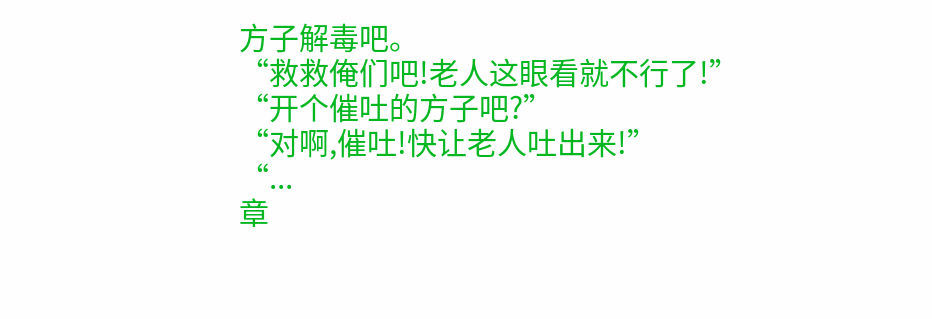方子解毒吧。
“救救俺们吧!老人这眼看就不行了!”
“开个催吐的方子吧?”
“对啊,催吐!快让老人吐出来!”
“...
章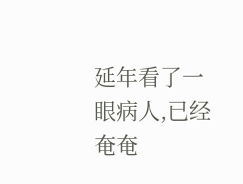延年看了一眼病人,已经奄奄